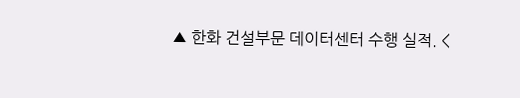▲ 한화 건설부문 데이터센터 수행 실적. <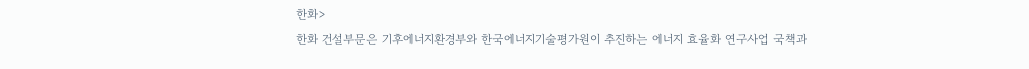한화>
한화 건설부문은 기후에너지환경부와 한국에너지기술평가원이 추진하는 에너지 효율화 연구사업 국책과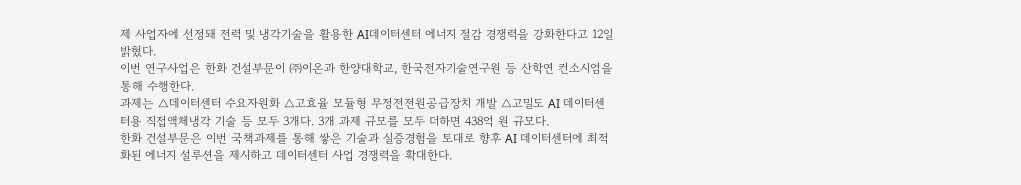제 사업자에 선정돼 전력 및 냉각기술을 활용한 AI데이터센터 에너지 절감 경쟁력을 강화한다고 12일 밝혔다.
이번 연구사업은 한화 건설부문이 ㈜이온과 한양대학교, 한국전자기술연구원 등 산학연 컨소시엄을 통해 수행한다.
과제는 △데이터센터 수요자원화 △고효율 모듈형 무정전전원공급장치 개발 △고밀도 AI 데이터센터용 직접액체냉각 기술 등 모두 3개다. 3개 과제 규모를 모두 더하면 438억 원 규모다.
한화 건설부문은 이번 국책과제를 통해 쌓은 기술과 실증경험을 토대로 향후 AI 데이터센터에 최적화된 에너지 설루션을 제시하고 데이터센터 사업 경쟁력을 확대한다.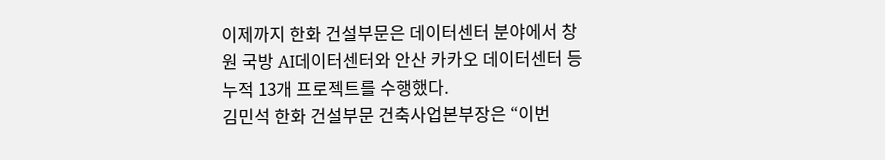이제까지 한화 건설부문은 데이터센터 분야에서 창원 국방 AI데이터센터와 안산 카카오 데이터센터 등 누적 13개 프로젝트를 수행했다.
김민석 한화 건설부문 건축사업본부장은 “이번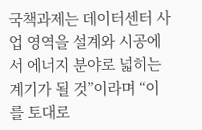국책과제는 데이터센터 사업 영역을 설계와 시공에서 에너지 분야로 넓히는 계기가 될 것”이라며 “이를 토대로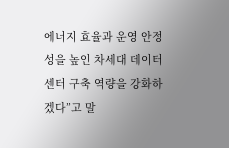에너지 효율과 운영 안정성을 높인 차세대 데이터센터 구축 역량을 강화하겠다”고 말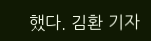했다. 김환 기자